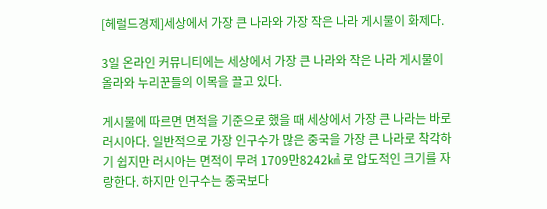[헤럴드경제]세상에서 가장 큰 나라와 가장 작은 나라 게시물이 화제다.

3일 온라인 커뮤니티에는 세상에서 가장 큰 나라와 작은 나라 게시물이 올라와 누리꾼들의 이목을 끌고 있다.

게시물에 따르면 면적을 기준으로 했을 때 세상에서 가장 큰 나라는 바로 러시아다. 일반적으로 가장 인구수가 많은 중국을 가장 큰 나라로 착각하기 쉽지만 러시아는 면적이 무려 1709만8242㎢ 로 압도적인 크기를 자랑한다. 하지만 인구수는 중국보다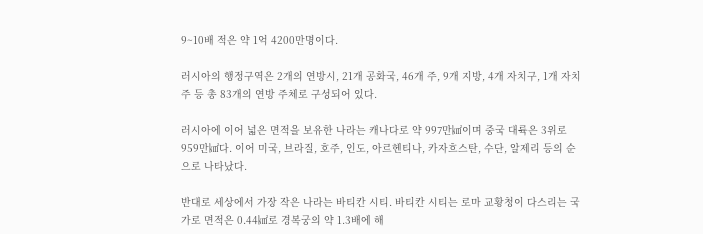9~10배 적은 약 1억 4200만명이다.

러시아의 행정구역은 2개의 연방시, 21개 공화국, 46개 주, 9개 지방, 4개 자치구, 1개 자치주 등 총 83개의 연방 주체로 구성되어 있다.

러시아에 이어 넓은 면적을 보유한 나라는 캐나다로 약 997만㎢이며 중국 대륙은 3위로 959만㎢다. 이어 미국, 브라질, 호주, 인도, 아르헨티나, 카자흐스탄, 수단, 알제리 등의 순으로 나타났다.

반대로 세상에서 가장 작은 나라는 바티칸 시티. 바티칸 시티는 로마 교황청이 다스리는 국가로 면적은 0.44㎢로 경복궁의 약 1.3배에 해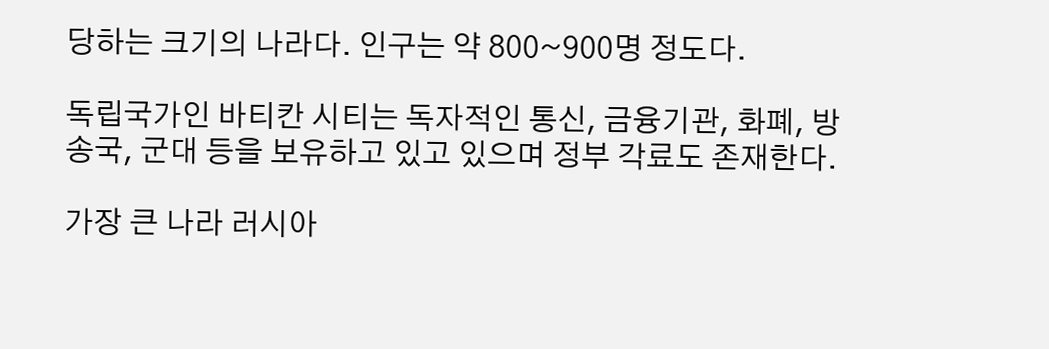당하는 크기의 나라다. 인구는 약 800~900명 정도다.

독립국가인 바티칸 시티는 독자적인 통신, 금융기관, 화폐, 방송국, 군대 등을 보유하고 있고 있으며 정부 각료도 존재한다.

가장 큰 나라 러시아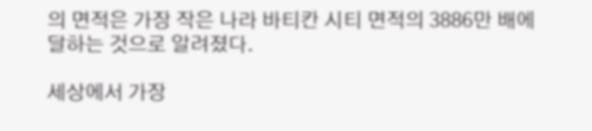의 면적은 가장 작은 나라 바티칸 시티 면적의 3886만 배에 달하는 것으로 알려졌다.

세상에서 가장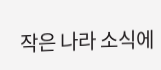작은 나라 소식에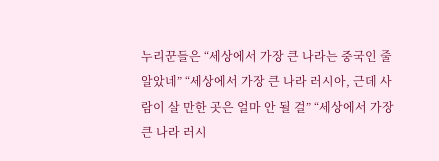누리꾼들은 “세상에서 가장 큰 나라는 중국인 줄 알았네” “세상에서 가장 큰 나라 러시아, 근데 사람이 살 만한 곳은 얼마 안 될 걸” “세상에서 가장 큰 나라 러시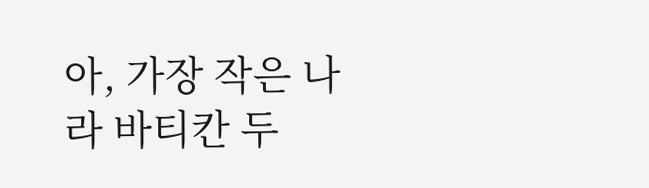아, 가장 작은 나라 바티칸 두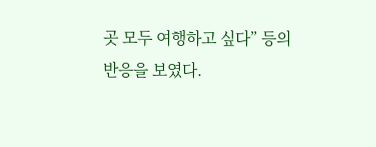곳 모두 여행하고 싶다” 등의 반응을 보였다.